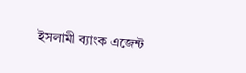ইসলামী ব্যাংক এজেন্ট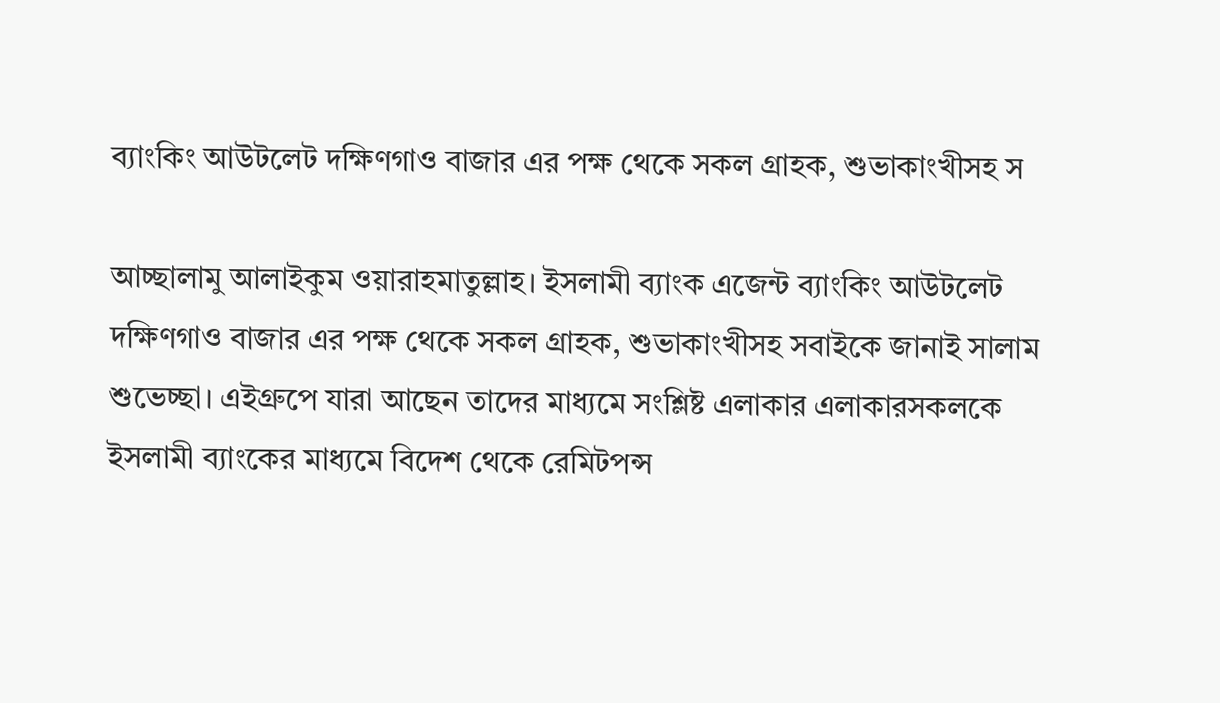ব্যাংকিং আউটলেট দক্ষিণগাও বাজার এর পক্ষ থেকে সকল গ্রাহক, শুভাকাংখীসহ স

আচ্ছালামু আলাইকুম ওয়ারাহমাতুল্লাহ। ইসলামী ব্যাংক এজেন্ট ব্যাংকিং আউটলেট দক্ষিণগাও বাজার এর পক্ষ থেকে সকল গ্রাহক, শুভাকাংখীসহ সবাইকে জানাই সালাম শুভেচ্ছা। এইগ্রুপে যারা আছেন তাদের মাধ্যমে সংশ্লিষ্ট এলাকার এলাকারসকলকে ইসলামী ব্যাংকের মাধ্যমে বিদেশ থেকে রেমিটপন্স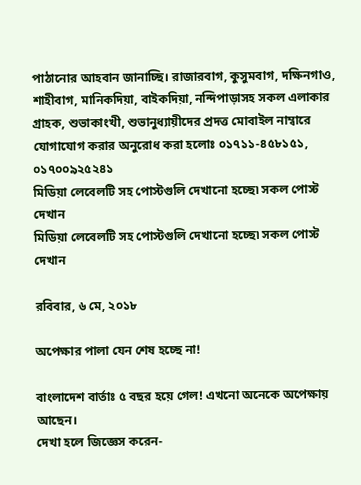পাঠানোর আহবান জানাচ্ছি। রাজারবাগ, কুসুমবাগ, দক্ষিনগাও, শাহীবাগ, মানিকদিয়া, বাইকদিয়া, নন্দিপাড়াসহ সকল এলাকার গ্রাহক, শুভাকাংখী, শুভানুধ্যায়ীদের প্রদত্ত মোবাইল নাম্বারে যোগাযোগ করার অনুরোধ করা হলোঃ ০১৭১১-৪৫৮১৫১, ০১৭০০৯২৫২৪১
মিডিয়া লেবেলটি সহ পোস্টগুলি দেখানো হচ্ছে৷ সকল পোস্ট দেখান
মিডিয়া লেবেলটি সহ পোস্টগুলি দেখানো হচ্ছে৷ সকল পোস্ট দেখান

রবিবার, ৬ মে, ২০১৮

অপেক্ষার পালা যেন শেষ হচ্ছে না!

বাংলাদেশ বার্তাঃ ৫ বছর হয়ে গেল! এখনো অনেকে অপেক্ষায় আছেন।
দেখা হলে জিজ্ঞেস করেন-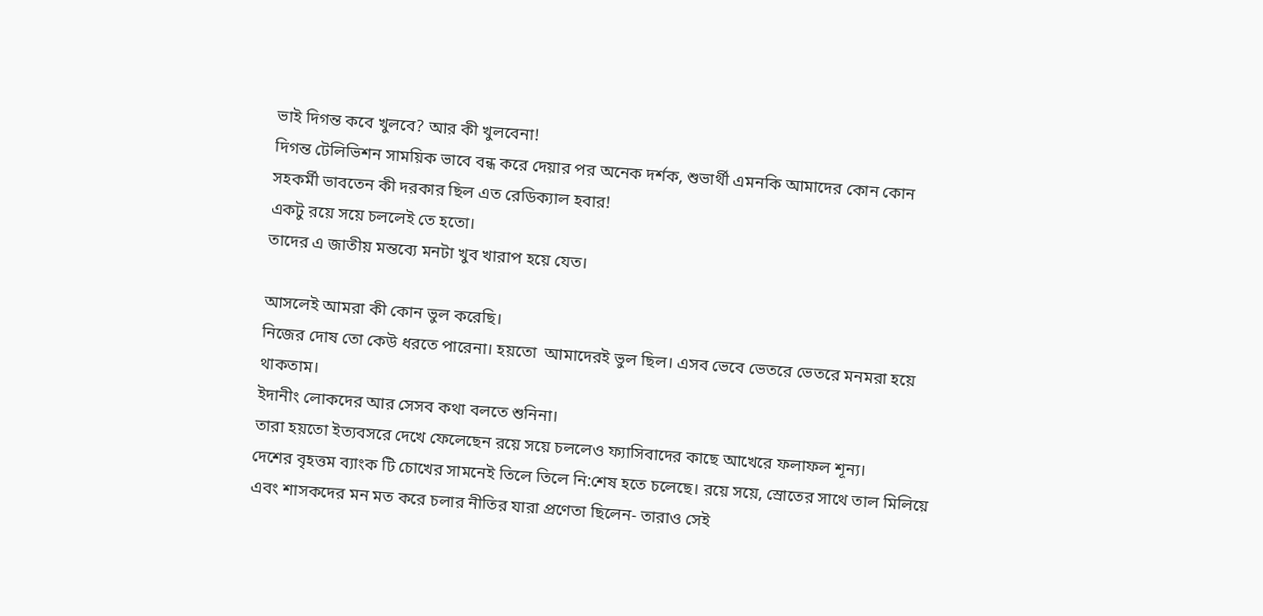ভাই দিগন্ত কবে খুলবে? আর কী খুলবেনা!
দিগন্ত টেলিভিশন সাময়িক ভাবে বন্ধ করে দেয়ার পর অনেক দর্শক, শুভার্থী এমনকি আমাদের কোন কোন সহকর্মী ভাবতেন কী দরকার ছিল এত রেডিক্যাল হবার!
একটু রয়ে সয়ে চললেই তে হতো।
তাদের এ জাতীয় মন্তব্যে মনটা খুব খারাপ হয়ে যেত।

আসলেই আমরা কী কোন ভুল করেছি।
নিজের দোষ তো কেউ ধরতে পারেনা। হয়তো  আমাদেরই ভুল ছিল। এসব ভেবে ভেতরে ভেতরে মনমরা হয়ে থাকতাম।
ইদানীং লোকদের আর সেসব কথা বলতে শুনিনা।
তারা হয়তো ইত্যবসরে দেখে ফেলেছেন রয়ে সয়ে চললেও ফ্যাসিবাদের কাছে আখেরে ফলাফল শূন্য।
দেশের বৃহত্তম ব্যাংক টি চোখের সামনেই তিলে তিলে নি:শেষ হতে চলেছে। রয়ে সয়ে, স্রোতের সাথে তাল মিলিয়ে এবং শাসকদের মন মত করে চলার নীতির যারা প্রণেতা ছিলেন- তারাও সেই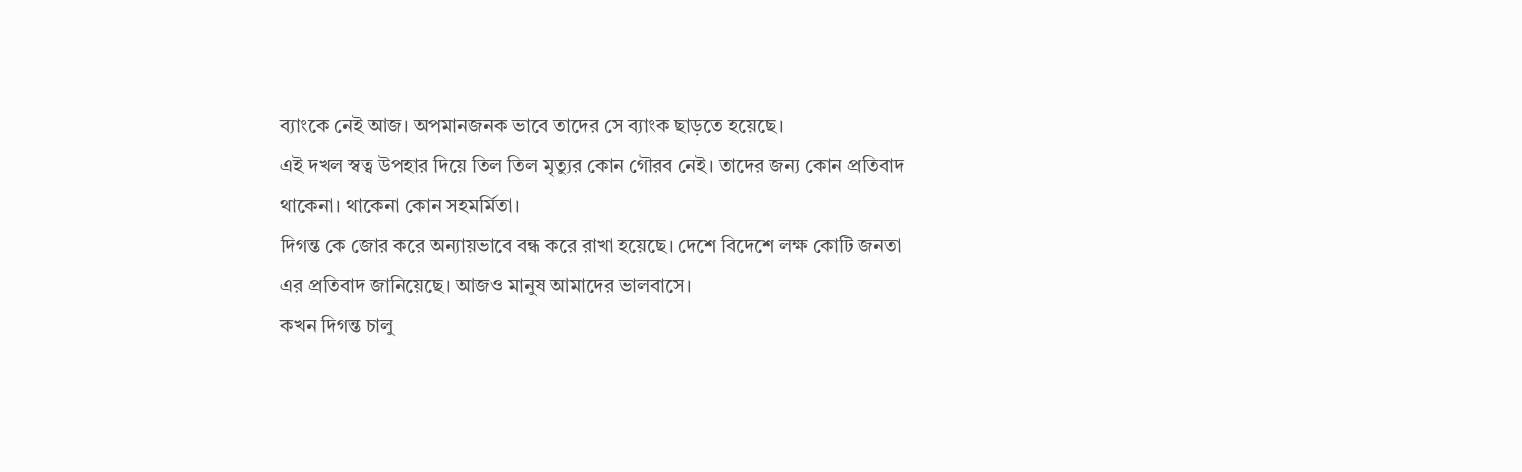ব্যাংকে নেই আজ। অপমানজনক ভাবে তাদের সে ব্যাংক ছাড়তে হয়েছে।
এই দখল স্বত্ব উপহার দিয়ে তিল তিল মৃত্যুর কোন গৌরব নেই। তাদের জন্য কোন প্রতিবাদ থাকেনা। থাকেনা কোন সহমর্মিতা।
দিগন্ত কে জোর করে অন্যায়ভাবে বন্ধ করে রাখা হয়েছে। দেশে বিদেশে লক্ষ কোটি জনতা এর প্রতিবাদ জানিয়েছে। আজও মানুষ আমাদের ভালবাসে।
কখন দিগন্ত চালু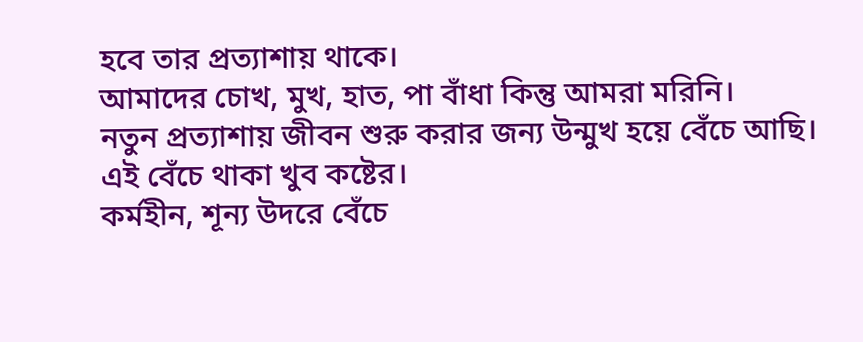হবে তার প্রত্যাশায় থাকে।
আমাদের চোখ, মুখ, হাত, পা বাঁধা কিন্তু আমরা মরিনি।
নতুন প্রত্যাশায় জীবন শুরু করার জন্য উন্মুখ হয়ে বেঁচে আছি।
এই বেঁচে থাকা খুব কষ্টের।
কর্মহীন, শূন্য উদরে বেঁচে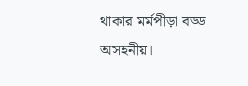থাকার মর্মপীড়া বড্ড অসহনীয়।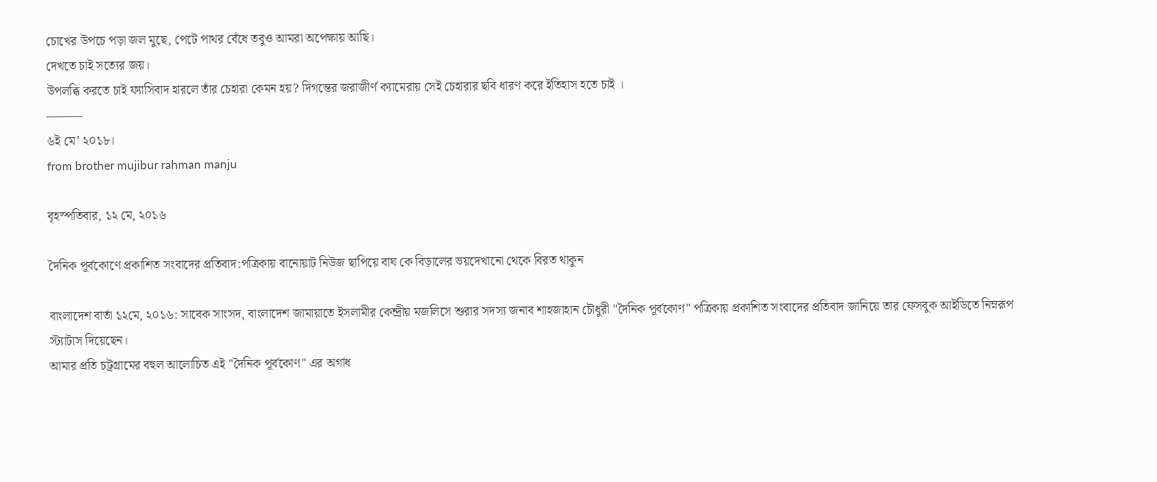চোখের উপচে পড়া জল মুছে, পেটে পাথর বেঁধে তবুও আমরা অপেক্ষায় আছি।
দেখতে চাই সত্যের জয়।
উপলব্ধি করতে চাই ফ্যাসিবাদ হারলে তাঁর চেহারা কেমন হয়? দিগন্তের জরাজীর্ণ ক্যামেরায় সেই চেহারার ছবি ধারণ করে ইতিহাস হতে চাই ।
———
৬ই মে’ ২০১৮।
from brother mujibur rahman manju

বৃহস্পতিবার, ১২ মে, ২০১৬

দৈনিক পূর্বকোণে প্রকাশিত সংবাদের প্রতিবাদ:পত্রিকায় বানোয়াট নিউজ ছাপিয়ে বাঘ কে বিড়ালের ভয়দেখানো থেকে বিরত থাকুন

বাংলাদেশ বার্তা ১২মে, ২০১৬: সাবেক সাংসদ, বাংলাদেশ জামায়াতে ইসলামীর কেন্দ্রীয় মজলিসে শুরার সদস্য জনাব শাহজাহান চৌধুরী "দৈনিক পূর্বকোণ" পত্রিকায় প্রকাশিত সংবাদের প্রতিবাদ জানিয়ে তার ফেসবুক আইডিতে নিম্নরূপ স্ট্যাটাস দিয়েছেন।
আমার প্রতি চট্রগ্রামের বহুল আলোচিত এই "দৈনিক পূর্বকোণ" এর অগাধ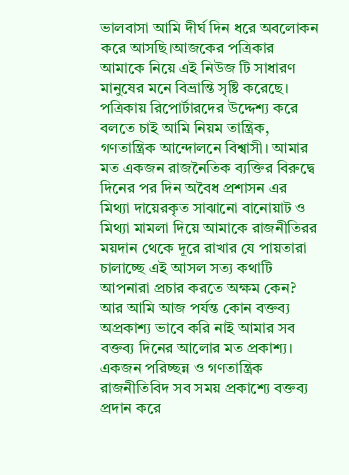ভালবাসা আমি দীর্ঘ দিন ধরে অবলোকন করে আসছি।আজকের পত্রিকার আমাকে নিয়ে এই নিউজ টি সাধারণ মানুষের মনে বিভ্রান্তি সৃষ্টি করেছে। পত্রিকায় রিপোর্টারদের উদ্দেশ্য করে বলতে চাই আমি নিয়ম তান্ত্রিক, গণতান্ত্রিক আন্দোলনে বিশ্বাসী। আমার মত একজন রাজনৈতিক ব্যক্তির বিরুদ্বে দিনের পর দিন অবৈধ প্রশাসন এর মিথ্যা দায়েরকৃত সাঝানো বানোয়াট ও মিথ্যা মামলা দিয়ে আমাকে রাজনীতিরর ময়দান থেকে দূরে রাখার যে পায়তারা চালাচ্ছে এই আসল সত্য কথাটি আপনারা প্রচার করতে অক্ষম কেন?
আর আমি আজ পর্যন্ত কোন বক্তব্য অপ্রকাশ্য ভাবে করি নাই আমার সব বক্তব্য দিনের আলোর মত প্রকাশ্য। একজন পরিচ্ছন্ন ও গণতান্ত্রিক রাজনীতিবিদ সব সময় প্রকাশ্যে বক্তব্য প্রদান করে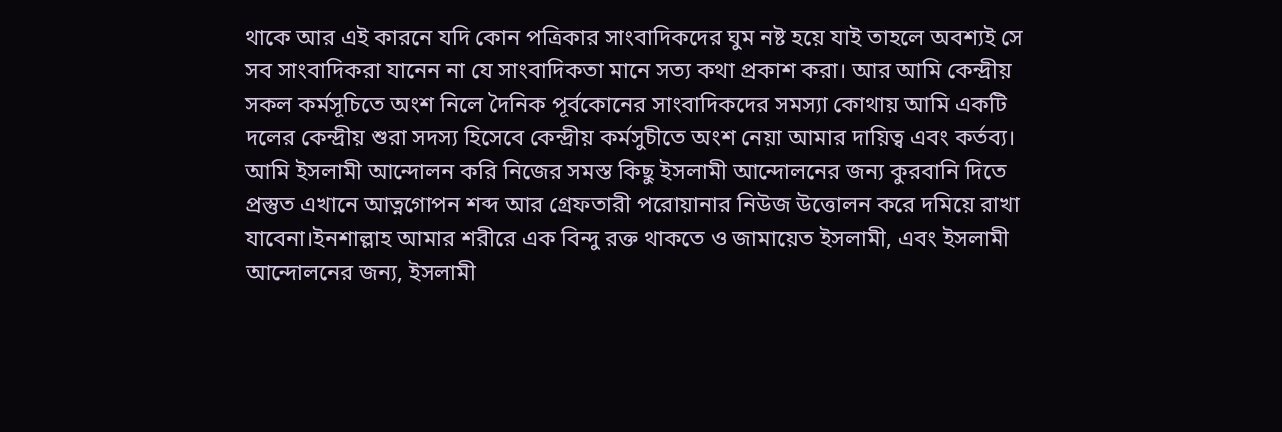থাকে আর এই কারনে যদি কোন পত্রিকার সাংবাদিকদের ঘুম নষ্ট হয়ে যাই তাহলে অবশ্যই সে সব সাংবাদিকরা যানেন না যে সাংবাদিকতা মানে সত্য কথা প্রকাশ করা। আর আমি কেন্দ্রীয় সকল কর্মসূচিতে অংশ নিলে দৈনিক পূর্বকোনের সাংবাদিকদের সমস্যা কোথায় আমি একটি দলের কেন্দ্রীয় শুরা সদস্য হিসেবে কেন্দ্রীয় কর্মসুচীতে অংশ নেয়া আমার দায়িত্ব এবং কর্তব্য। আমি ইসলামী আন্দোলন করি নিজের সমস্ত কিছু ইসলামী আন্দোলনের জন্য কুরবানি দিতে প্রস্তুত এখানে আত্নগোপন শব্দ আর গ্রেফতারী পরোয়ানার নিউজ উত্তোলন করে দমিয়ে রাখা যাবেনা।ইনশাল্লাহ আমার শরীরে এক বিন্দু রক্ত থাকতে ও জামায়েত ইসলামী, এবং ইসলামী আন্দোলনের জন্য, ইসলামী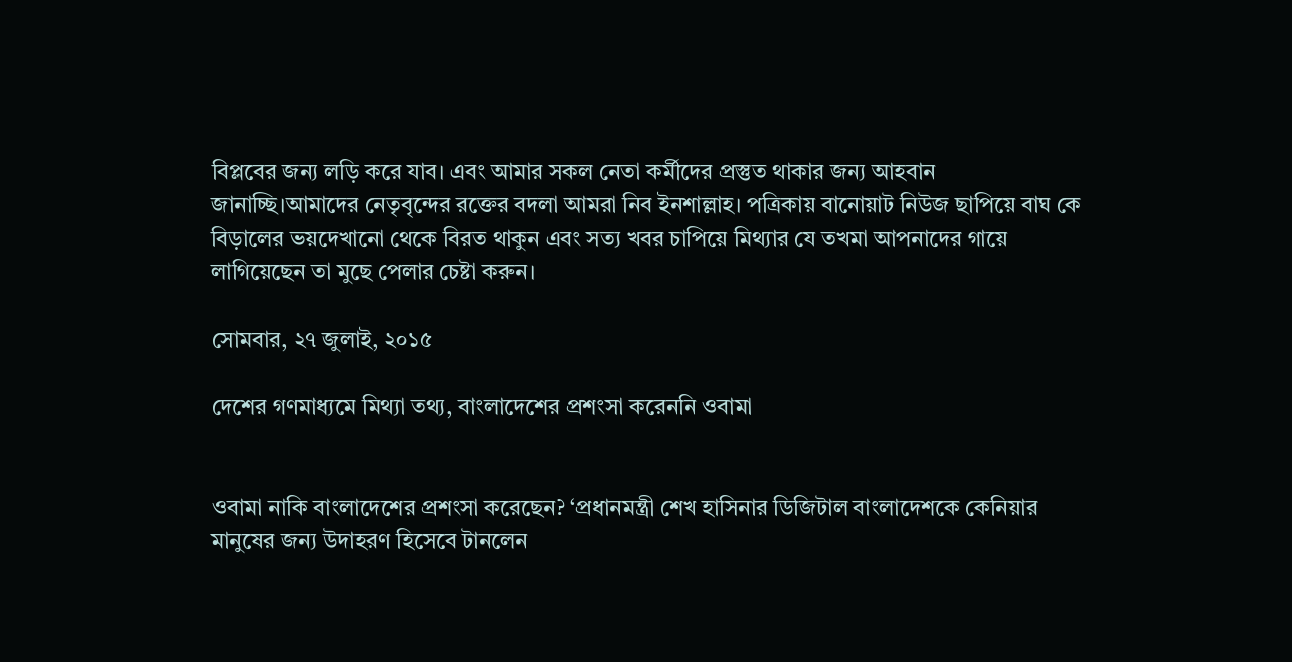বিপ্লবের জন্য লড়ি করে যাব। এবং আমার সকল নেতা কর্মীদের প্রস্তুত থাকার জন্য আহবান জানাচ্ছি।আমাদের নেতৃবৃন্দের রক্তের বদলা আমরা নিব ইনশাল্লাহ। পত্রিকায় বানোয়াট নিউজ ছাপিয়ে বাঘ কে বিড়ালের ভয়দেখানো থেকে বিরত থাকুন এবং সত্য খবর চাপিয়ে মিথ্যার যে তখমা আপনাদের গায়ে লাগিয়েছেন তা মুছে পেলার চেষ্টা করুন।

সোমবার, ২৭ জুলাই, ২০১৫

দেশের গণমাধ্যমে মিথ্যা তথ্য, বাংলাদেশের প্রশংসা করেননি ওবামা


ওবামা নাকি বাংলাদেশের প্রশংসা করেছেন? ‘প্রধানমন্ত্রী শেখ হাসিনার ডিজিটাল বাংলাদেশকে কেনিয়ার মানুষের জন্য উদাহরণ হিসেবে টানলেন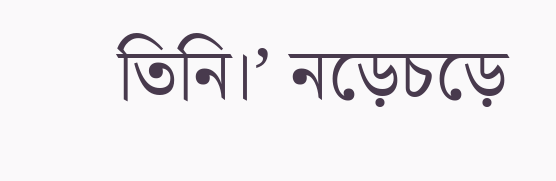তিনি।’ নড়েচড়ে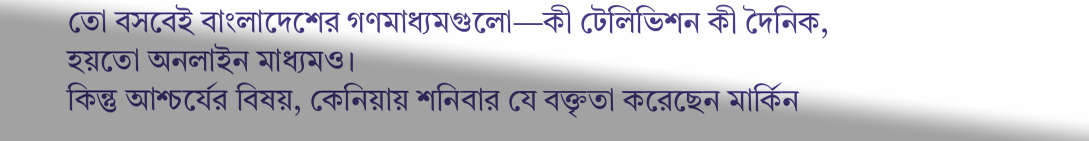তো বসবেই বাংলাদেশের গণমাধ্যমগুলো—কী টেলিভিশন কী দৈনিক, হয়তো অনলাইন মাধ্যমও।
কিন্তু আশ্চর্যের বিষয়, কেনিয়ায় শনিবার যে বক্তৃতা করেছেন মার্কিন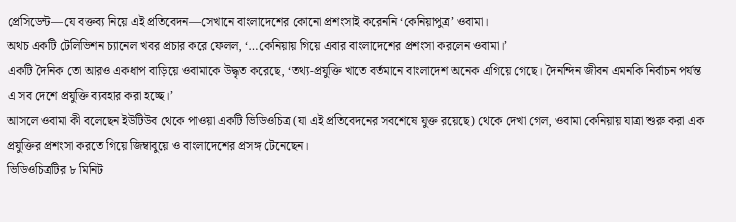প্রেসিডেন্ট—যে বক্তব্য নিয়ে এই প্রতিবেদন—সেখানে বাংলাদেশের কোনো প্রশংসাই করেননি ‘কেনিয়াপুত্র’ ওবামা।
অথচ একটি টেলিভিশন চ্যানেল খবর প্রচার করে ফেলল, ‘…কেনিয়ায় গিয়ে এবার বাংলাদেশের প্রশংসা করলেন ওবামা।’
একটি দৈনিক তো আরও একধাপ বাড়িয়ে ওবামাকে উদ্ধৃত করেছে, ‘তথ্য-প্রযুক্তি খাতে বর্তমানে বাংলাদেশ অনেক এগিয়ে গেছে। দৈনন্দিন জীবন এমনকি নির্বাচন পর্যন্ত এ সব দেশে প্রযুক্তি ব্যবহার করা হচ্ছে।’
আসলে ওবামা কী বলেছেন ইউটিউব থেকে পাওয়া একটি ভিডিওচিত্র (যা এই প্রতিবেদনের সবশেষে যুক্ত রয়েছে) থেকে দেখা গেল, ওবামা কেনিয়ায় যাত্রা শুরু করা এক প্রযুক্তির প্রশংসা করতে গিয়ে জিম্বাবুয়ে ও বাংলাদেশের প্রসঙ্গ টেনেছেন।
ভিডিওচিত্রটির ৮ মিনিট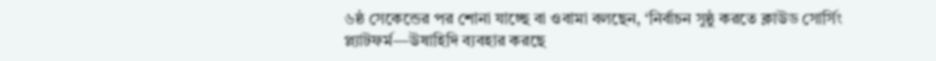৬ষ্ঠ সেকেন্ডের পর শোনা যাচ্ছে বা ওবামা বলছেন, ‘নির্বাচন সুষ্ঠু করতে ক্লাউড সোর্সিং প্ল্যাটফর্ম—উষাহিদি ব্যবহার করছে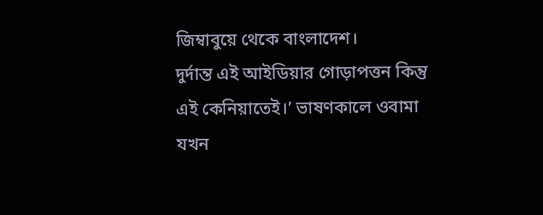জিম্বাবুয়ে থেকে বাংলাদেশ।
দুর্দান্ত এই আইডিয়ার গোড়াপত্তন কিন্তু এই কেনিয়াতেই।’ ভাষণকালে ওবামা যখন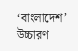‘বাংলাদেশ’ উচ্চারণ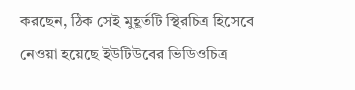করছেন, ঠিক সেই মুহূর্তটি স্থিরচিত্র হিসেবে নেওয়া হয়েছে ইউটিউবের ভিডিওচিত্র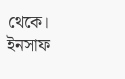থেকে।
ইনসাফ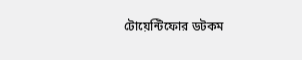টোয়েন্টিফোর ডটকম